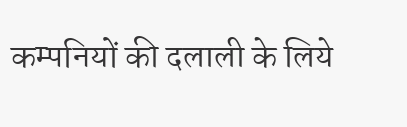कम्पनियों की दलाली के लिये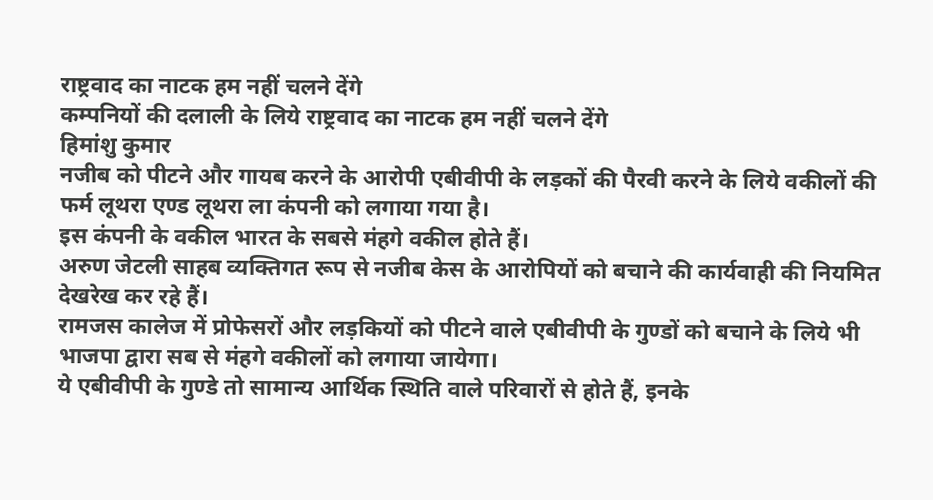राष्ट्रवाद का नाटक हम नहीं चलने देंगे
कम्पनियों की दलाली के लिये राष्ट्रवाद का नाटक हम नहीं चलने देंगे
हिमांशु कुमार
नजीब को पीटने और गायब करने के आरोपी एबीवीपी के लड़कों की पैरवी करने के लिये वकीलों की फर्म लूथरा एण्ड लूथरा ला कंपनी को लगाया गया है।
इस कंपनी के वकील भारत के सबसे मंहगे वकील होते हैं।
अरुण जेटली साहब व्यक्तिगत रूप से नजीब केस के आरोपियों को बचाने की कार्यवाही की नियमित देखरेख कर रहे हैं।
रामजस कालेज में प्रोफेसरों और लड़कियों को पीटने वाले एबीवीपी के गुण्डों को बचाने के लिये भी भाजपा द्वारा सब से मंहगे वकीलों को लगाया जायेगा।
ये एबीवीपी के गुण्डे तो सामान्य आर्थिक स्थिति वाले परिवारों से होते हैं, इनके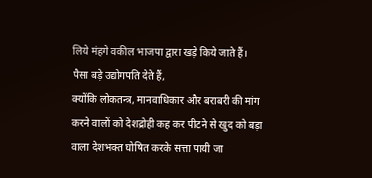लिये मंहगे वकील भाजपा द्वारा खड़े किये जाते हैं।
पैसा बड़े उद्योगपति देते हैं,
क्योंकि लोकतन्त्र, मानवाधिकार और बराबरी की मांग करने वालों को देशद्रोही कह कर पीटने से खुद को बड़ा वाला देशभक्त घोषित करके सत्ता पायी जा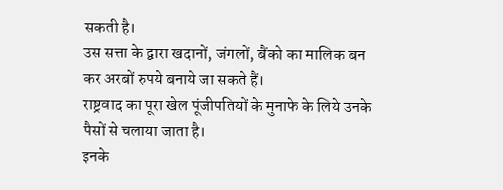सकती है।
उस सत्ता के द्वारा खदानों, जंगलों, बैंको का मालिक बन कर अरबों रुपये बनाये जा सकते हैं।
राष्ट्रवाद का पूरा खेल पूंजीपतियों के मुनाफे के लिये उनके पैसों से चलाया जाता है।
इनके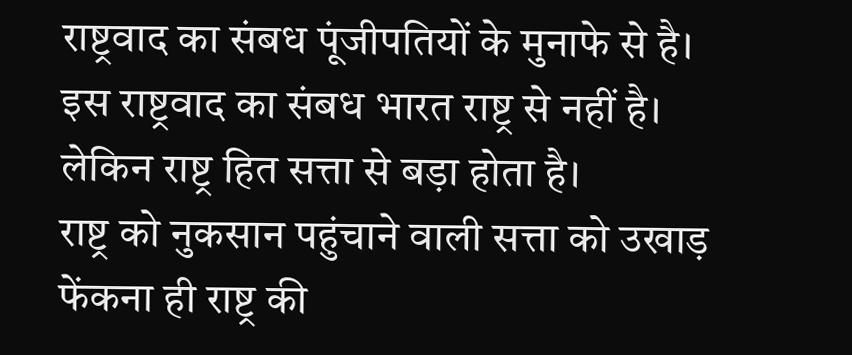राष्ट्रवाद का संबध पूंजीपतियों के मुनाफे से है।
इस राष्ट्रवाद का संबध भारत राष्ट्र से नहीं है।
लेकिन राष्ट्र हित सत्ता से बड़ा होता है।
राष्ट्र को नुकसान पहुंचाने वाली सत्ता को उखाड़ फेंकना ही राष्ट्र की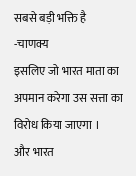सबसे बड़ी भक्ति है
-चाणक्य
इसलिए जो भारत माता का अपमान करेगा उस सत्ता का विरोध किया जाएगा ।
और भारत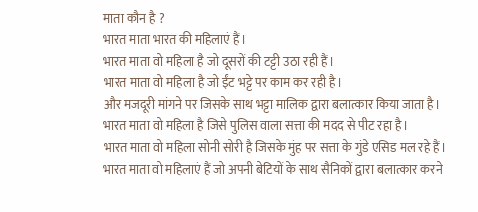माता कौन है ?
भारत माता भारत की महिलाएं हैं।
भारत माता वो महिला है जो दूसरों की टट्टी उठा रही हैं।
भारत माता वो महिला है जो ईंट भट्टे पर काम कर रही है।
और मजदूरी मांगने पर जिसके साथ भट्टा मालिक द्वारा बलात्कार किया जाता है।
भारत माता वो महिला है जिसे पुलिस वाला सत्ता की मदद से पीट रहा है।
भारत माता वो महिला सोनी सोरी है जिसके मुंह पर सत्ता के गुंडे एसिड मल रहे हैं।
भारत माता वो महिलाएं हैं जो अपनी बेटियों के साथ सैनिकों द्वारा बलात्कार करने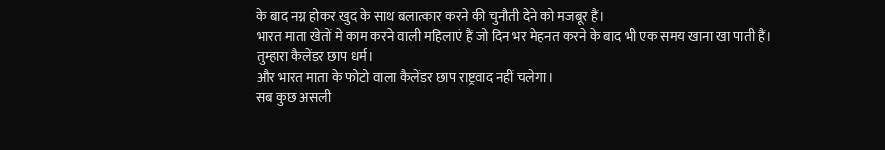के बाद नग्न होकर खुद के साथ बलात्कार करने की चुनौती देने को मजबूर हैं।
भारत माता खेतों मे काम करने वाली महिलाएं हैं जो दिन भर मेहनत करने के बाद भी एक समय खाना खा पाती हैं।
तुम्हारा कैलेंडर छाप धर्म।
और भारत माता के फोटो वाला कैलेंडर छाप राष्ट्रवाद नहीं चलेगा।
सब कुछ असली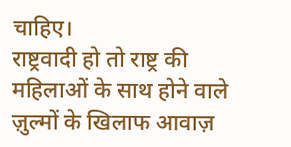चाहिए।
राष्ट्रवादी हो तो राष्ट्र की महिलाओं के साथ होने वाले ज़ुल्मों के खिलाफ आवाज़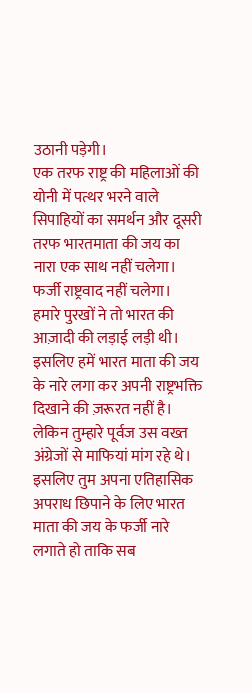उठानी पड़ेगी।
एक तरफ राष्ट्र की महिलाओं की योनी में पत्थर भरने वाले सिपाहियों का समर्थन और दूसरी तरफ भारतमाता की जय का नारा एक साथ नहीं चलेगा।
फर्जी राष्ट्रवाद नहीं चलेगा।
हमारे पुरखों ने तो भारत की आज़ादी की लड़ाई लड़ी थी।
इसलिए हमें भारत माता की जय के नारे लगा कर अपनी राष्ट्रभक्ति दिखाने की ज़रूरत नहीं है।
लेकिन तुम्हारे पूर्वज उस वख्त अंग्रेजों से माफियां मांग रहे थे।
इसलिए तुम अपना एतिहासिक अपराध छिपाने के लिए भारत माता की जय के फर्जी नारे लगाते हो ताकि सब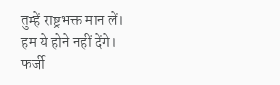तुम्हें राष्ट्रभक्त मान लें।
हम ये होने नहीं देंगे।
फर्जी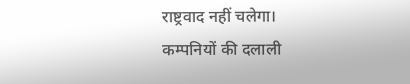राष्ट्रवाद नहीं चलेगा।
कम्पनियों की दलाली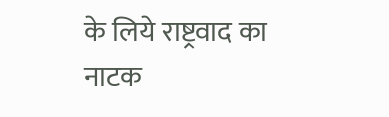के लिये राष्ट्रवाद का नाटक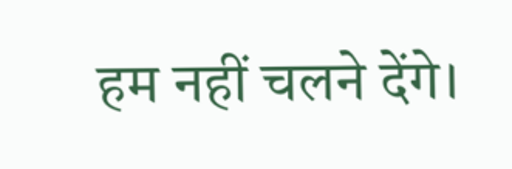हम नहीं चलने देंगे।